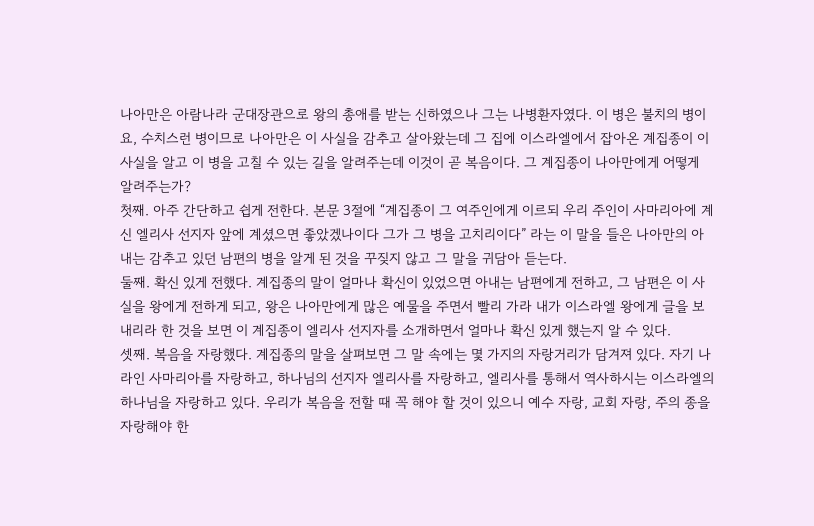나아만은 아람나라 군대장관으로 왕의 총애를 받는 신하였으나 그는 나병환자였다. 이 병은 불치의 병이요, 수치스런 병이므로 나아만은 이 사실을 감추고 살아왔는데 그 집에 이스라엘에서 잡아온 계집종이 이 사실을 알고 이 병을 고칠 수 있는 길을 알려주는데 이것이 곧 복음이다. 그 계집종이 나아만에게 어떻게 알려주는가?
첫째. 아주 간단하고 쉽게 전한다. 본문 3절에 “계집종이 그 여주인에게 이르되 우리 주인이 사마리아에 계신 엘리사 선지자 앞에 계셨으면 좋았겠나이다 그가 그 병을 고치리이다” 라는 이 말을 들은 나아만의 아내는 감추고 있던 남편의 병을 알게 된 것을 꾸짖지 않고 그 말을 귀담아 듣는다.
둘째. 확신 있게 전했다. 계집종의 말이 얼마나 확신이 있었으면 아내는 남편에게 전하고, 그 남편은 이 사실을 왕에게 전하게 되고, 왕은 나아만에게 많은 예물을 주면서 빨리 가라 내가 이스라엘 왕에게 글을 보내리라 한 것을 보면 이 계집종이 엘리사 선지자를 소개하면서 얼마나 확신 있게 했는지 알 수 있다.
셋째. 복음을 자랑했다. 계집종의 말을 살펴보면 그 말 속에는 몇 가지의 자랑거리가 담겨져 있다. 자기 나라인 사마리아를 자랑하고, 하나님의 선지자 엘리사를 자랑하고, 엘리사를 통해서 역사하시는 이스라엘의 하나님을 자랑하고 있다. 우리가 복음을 전할 때 꼭 해야 할 것이 있으니 예수 자랑, 교회 자랑, 주의 종을 자랑해야 한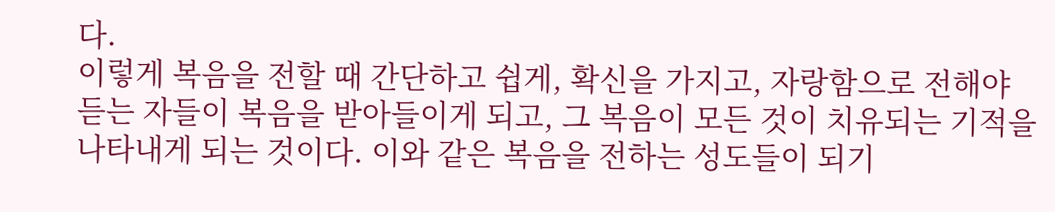다.
이렇게 복음을 전할 때 간단하고 쉽게, 확신을 가지고, 자랑함으로 전해야 듣는 자들이 복음을 받아들이게 되고, 그 복음이 모든 것이 치유되는 기적을 나타내게 되는 것이다. 이와 같은 복음을 전하는 성도들이 되기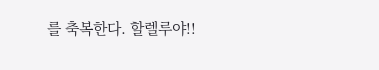를 축복한다. 할렐루야!!